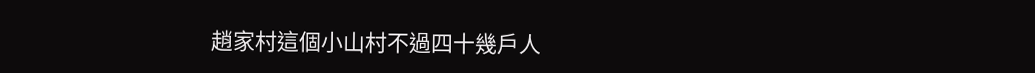趙家村這個小山村不過四十幾戶人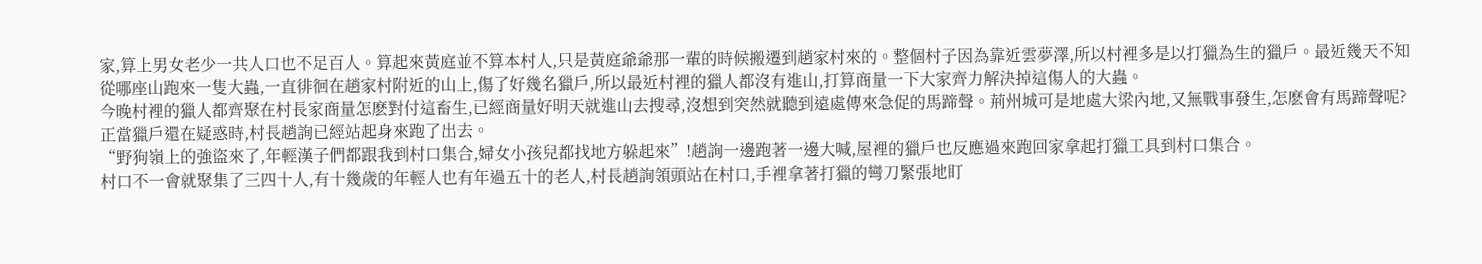家,算上男女老少一共人口也不足百人。算起來黃庭並不算本村人,只是黃庭爺爺那一輩的時候搬遷到趙家村來的。整個村子因為靠近雲夢澤,所以村裡多是以打獵為生的獵戶。最近幾天不知從哪座山跑來一隻大蟲,一直徘徊在趙家村附近的山上,傷了好幾名獵戶,所以最近村裡的獵人都沒有進山,打算商量一下大家齊力解決掉這傷人的大蟲。
今晚村裡的獵人都齊聚在村長家商量怎麽對付這畜生,已經商量好明天就進山去搜尋,沒想到突然就聽到遠處傳來急促的馬蹄聲。荊州城可是地處大梁內地,又無戰事發生,怎麽會有馬蹄聲呢?正當獵戶還在疑惑時,村長趙詢已經站起身來跑了出去。
“野狗嶺上的強盜來了,年輕漢子們都跟我到村口集合,婦女小孩兒都找地方躲起來”!趙詢一邊跑著一邊大喊,屋裡的獵戶也反應過來跑回家拿起打獵工具到村口集合。
村口不一會就聚集了三四十人,有十幾歲的年輕人也有年過五十的老人,村長趙詢領頭站在村口,手裡拿著打獵的彎刀緊張地盯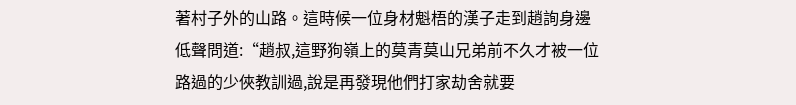著村子外的山路。這時候一位身材魁梧的漢子走到趙詢身邊低聲問道:“趙叔,這野狗嶺上的莫青莫山兄弟前不久才被一位路過的少俠教訓過,說是再發現他們打家劫舍就要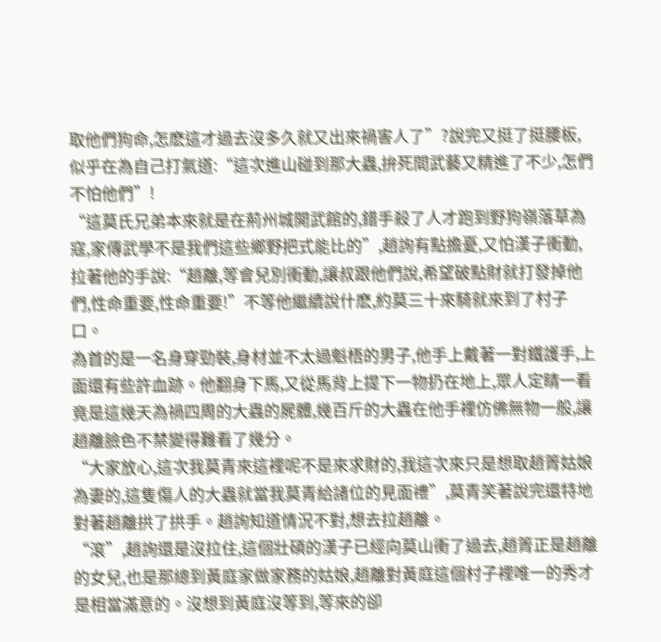取他們狗命,怎麽這才過去沒多久就又出來禍害人了”?說完又挺了挺腰板,似乎在為自己打氣道:“這次進山碰到那大蟲,拚死間武藝又精進了不少,怎們不怕他們”!
“這莫氏兄弟本來就是在荊州城開武館的,錯手殺了人才跑到野狗嶺落草為寇,家傳武學不是我們這些鄉野把式能比的”,趙詢有點擔憂,又怕漢子衝動,拉著他的手說:“趙離,等會兒別衝動,讓叔跟他們說,希望破點財就打發掉他們,性命重要,性命重要!”不等他繼續說什麽,約莫三十來騎就來到了村子口。
為首的是一名身穿勁裝,身材並不太過魁梧的男子,他手上戴著一對鐵護手,上面還有些許血跡。他翻身下馬,又從馬背上提下一物扔在地上,眾人定睛一看竟是這幾天為禍四周的大蟲的屍體,幾百斤的大蟲在他手裡仿佛無物一般,讓趙離臉色不禁變得難看了幾分。
“大家放心,這次我莫青來這裡呢不是來求財的,我這次來只是想取趙箐姑娘為妻的,這隻傷人的大蟲就當我莫青給諸位的見面禮”,莫青笑著說完還特地對著趙離拱了拱手。趙詢知道情況不對,想去拉趙離。
“滾”,趙詢還是沒拉住,這個壯碩的漢子已經向莫山衝了過去,趙箐正是趙離的女兒,也是那總到黃庭家做家務的姑娘,趙離對黃庭這個村子裡唯一的秀才是相當滿意的。沒想到黃庭沒等到,等來的卻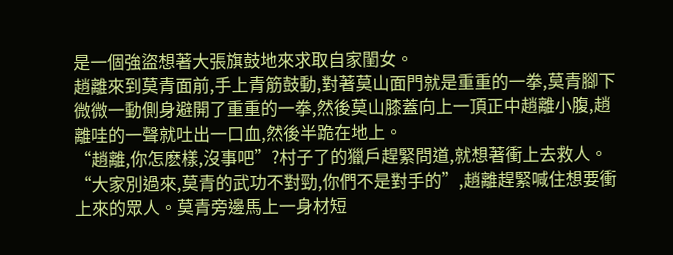是一個強盜想著大張旗鼓地來求取自家閨女。
趙離來到莫青面前,手上青筋鼓動,對著莫山面門就是重重的一拳,莫青腳下微微一動側身避開了重重的一拳,然後莫山膝蓋向上一頂正中趙離小腹,趙離哇的一聲就吐出一口血,然後半跪在地上。
“趙離,你怎麽樣,沒事吧”?村子了的獵戶趕緊問道,就想著衝上去救人。
“大家別過來,莫青的武功不對勁,你們不是對手的”,趙離趕緊喊住想要衝上來的眾人。莫青旁邊馬上一身材短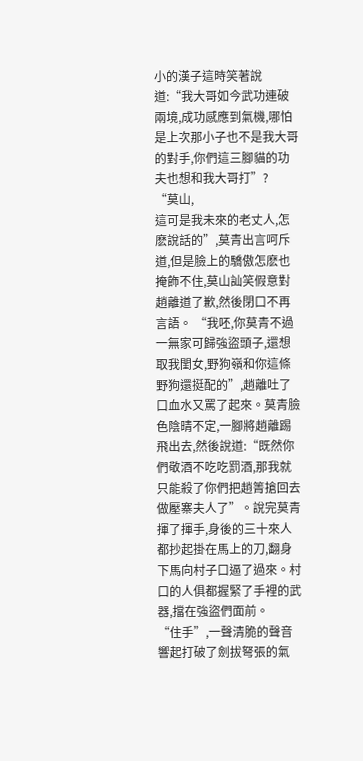小的漢子這時笑著說道:“我大哥如今武功連破兩境,成功感應到氣機,哪怕是上次那小子也不是我大哥的對手,你們這三腳貓的功夫也想和我大哥打”?
“莫山,
這可是我未來的老丈人,怎麽說話的”,莫青出言呵斥道,但是臉上的驕傲怎麽也掩飾不住,莫山訕笑假意對趙離道了歉,然後閉口不再言語。 “我呸,你莫青不過一無家可歸強盜頭子,還想取我閨女,野狗嶺和你這條野狗還挺配的”,趙離吐了口血水又罵了起來。莫青臉色陰晴不定,一腳將趙離踢飛出去,然後說道:“既然你們敬酒不吃吃罰酒,那我就只能殺了你們把趙箐搶回去做壓寨夫人了”。說完莫青揮了揮手,身後的三十來人都抄起掛在馬上的刀,翻身下馬向村子口逼了過來。村口的人俱都握緊了手裡的武器,擋在強盜們面前。
“住手”,一聲清脆的聲音響起打破了劍拔弩張的氣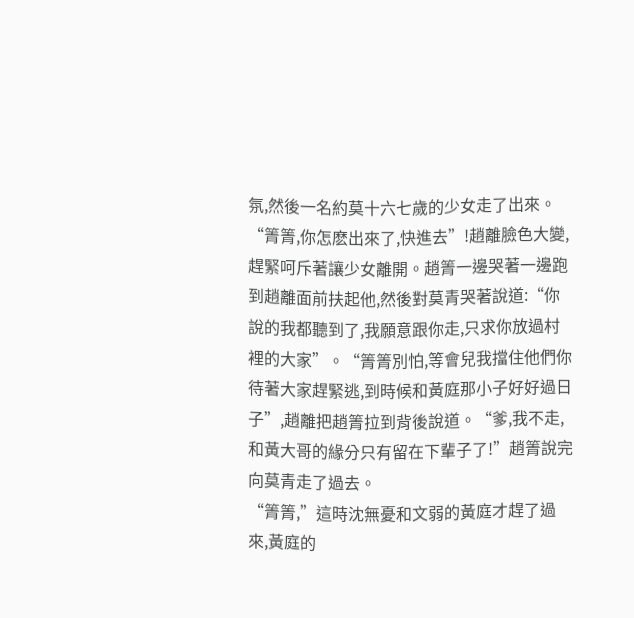氛,然後一名約莫十六七歲的少女走了出來。“箐箐,你怎麽出來了,快進去”!趙離臉色大變,趕緊呵斥著讓少女離開。趙箐一邊哭著一邊跑到趙離面前扶起他,然後對莫青哭著說道:“你說的我都聽到了,我願意跟你走,只求你放過村裡的大家”。“箐箐別怕,等會兒我擋住他們你待著大家趕緊逃,到時候和黃庭那小子好好過日子”,趙離把趙箐拉到背後說道。“爹,我不走,和黃大哥的緣分只有留在下輩子了!”趙箐說完向莫青走了過去。
“箐箐,”這時沈無憂和文弱的黃庭才趕了過來,黃庭的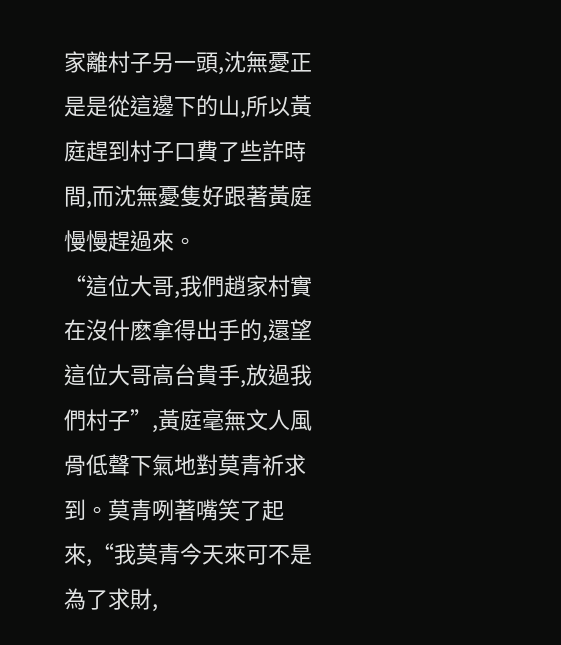家離村子另一頭,沈無憂正是是從這邊下的山,所以黃庭趕到村子口費了些許時間,而沈無憂隻好跟著黃庭慢慢趕過來。
“這位大哥,我們趙家村實在沒什麽拿得出手的,還望這位大哥高台貴手,放過我們村子”,黃庭毫無文人風骨低聲下氣地對莫青祈求到。莫青咧著嘴笑了起來,“我莫青今天來可不是為了求財,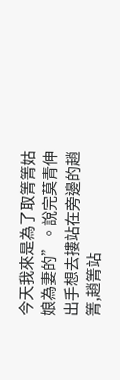今天我來是為了取箐箐姑娘為妻的”。說完莫青伸出手想去摟站在旁邊的趙箐,趙箐站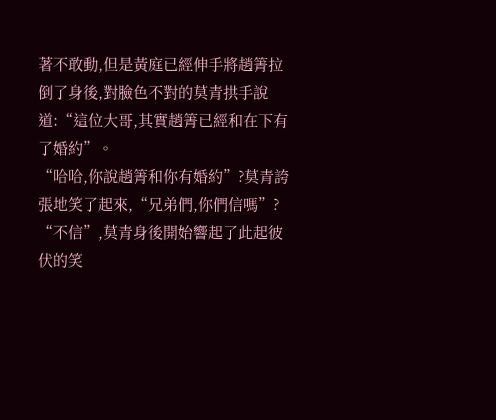著不敢動,但是黃庭已經伸手將趙箐拉倒了身後,對臉色不對的莫青拱手說道:“這位大哥,其實趙箐已經和在下有了婚約”。
“哈哈,你說趙箐和你有婚約”?莫青誇張地笑了起來,“兄弟們,你們信嗎”?
“不信”,莫青身後開始響起了此起彼伏的笑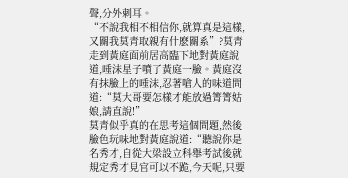聲,分外刺耳。
“不說我相不相信你,就算真是這樣,又關我莫青取親有什麽關系”?莫青走到黃庭面前居高臨下地對黃庭說道,唾沫星子噴了黃庭一臉。黃庭沒有抹臉上的唾沫,忍著嗆人的味道問道:“莫大哥要怎樣才能放過箐箐姑娘,請直說!”
莫青似乎真的在思考這個問題,然後臉色玩味地對黃庭說道:“聽說你是名秀才,自從大梁設立科舉考試後就規定秀才見官可以不跪,今天呢,只要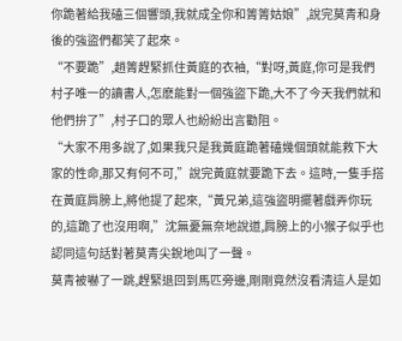你跪著給我磕三個響頭,我就成全你和箐箐姑娘”,說完莫青和身後的強盜們都笑了起來。
“不要跪”,趙箐趕緊抓住黃庭的衣袖,“對呀,黃庭,你可是我們村子唯一的讀書人,怎麽能對一個強盜下跪,大不了今天我們就和他們拚了”,村子口的眾人也紛紛出言勸阻。
“大家不用多說了,如果我只是我黃庭跪著磕幾個頭就能救下大家的性命,那又有何不可,”說完黃庭就要跪下去。這時,一隻手搭在黃庭肩膀上,將他提了起來,“黃兄弟,這強盜明擺著戲弄你玩的,這跪了也沒用啊,”沈無憂無奈地說道,肩膀上的小猴子似乎也認同這句話對著莫青尖銳地叫了一聲。
莫青被嚇了一跳,趕緊退回到馬匹旁邊,剛剛竟然沒看清這人是如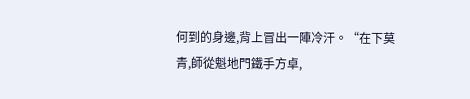何到的身邊,背上冒出一陣冷汗。“在下莫青,師從魁地門鐵手方卓,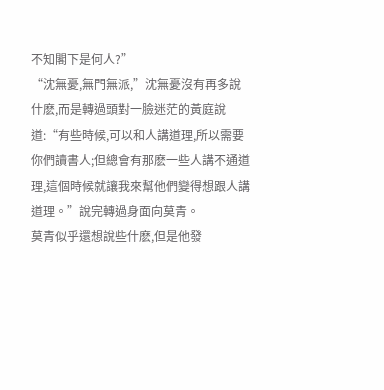不知閣下是何人?”
“沈無憂,無門無派,”沈無憂沒有再多說什麽,而是轉過頭對一臉迷茫的黃庭說道:“有些時候,可以和人講道理,所以需要你們讀書人;但總會有那麽一些人講不通道理,這個時候就讓我來幫他們變得想跟人講道理。”說完轉過身面向莫青。
莫青似乎還想說些什麽,但是他發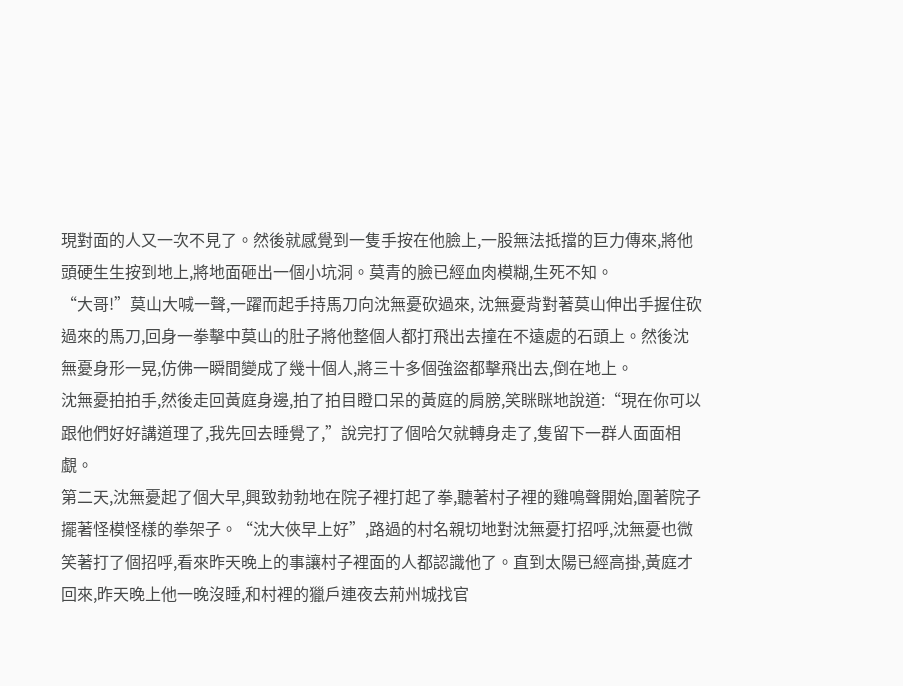現對面的人又一次不見了。然後就感覺到一隻手按在他臉上,一股無法抵擋的巨力傳來,將他頭硬生生按到地上,將地面砸出一個小坑洞。莫青的臉已經血肉模糊,生死不知。
“大哥!”莫山大喊一聲,一躍而起手持馬刀向沈無憂砍過來, 沈無憂背對著莫山伸出手握住砍過來的馬刀,回身一拳擊中莫山的肚子將他整個人都打飛出去撞在不遠處的石頭上。然後沈無憂身形一晃,仿佛一瞬間變成了幾十個人,將三十多個強盜都擊飛出去,倒在地上。
沈無憂拍拍手,然後走回黃庭身邊,拍了拍目瞪口呆的黃庭的肩膀,笑眯眯地說道:“現在你可以跟他們好好講道理了,我先回去睡覺了,”說完打了個哈欠就轉身走了,隻留下一群人面面相覷。
第二天,沈無憂起了個大早,興致勃勃地在院子裡打起了拳,聽著村子裡的雞鳴聲開始,圍著院子擺著怪模怪樣的拳架子。“沈大俠早上好”,路過的村名親切地對沈無憂打招呼,沈無憂也微笑著打了個招呼,看來昨天晚上的事讓村子裡面的人都認識他了。直到太陽已經高掛,黃庭才回來,昨天晚上他一晚沒睡,和村裡的獵戶連夜去荊州城找官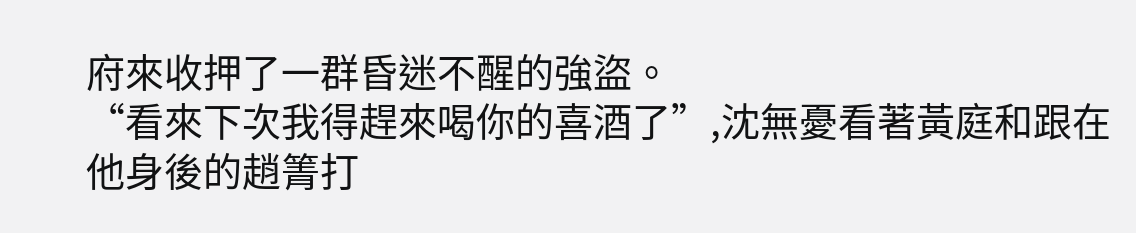府來收押了一群昏迷不醒的強盜。
“看來下次我得趕來喝你的喜酒了”,沈無憂看著黃庭和跟在他身後的趙箐打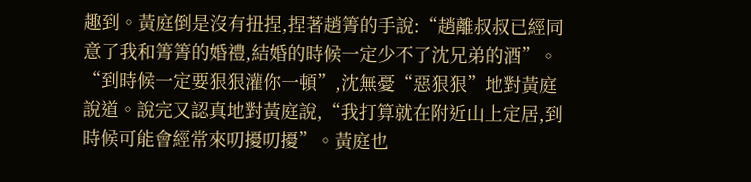趣到。黃庭倒是沒有扭捏,捏著趙箐的手說:“趙離叔叔已經同意了我和箐箐的婚禮,結婚的時候一定少不了沈兄弟的酒”。
“到時候一定要狠狠灌你一頓”,沈無憂“惡狠狠”地對黃庭說道。說完又認真地對黃庭說,“我打算就在附近山上定居,到時候可能會經常來叨擾叨擾”。黃庭也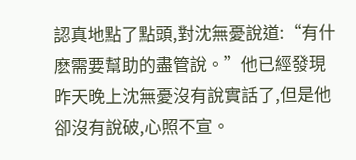認真地點了點頭,對沈無憂說道:“有什麽需要幫助的盡管說。”他已經發現昨天晚上沈無憂沒有說實話了,但是他卻沒有說破,心照不宣。